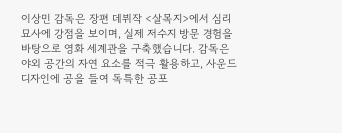이상민 감독은 장편 데뷔작 <살목지>에서 심리 묘사에 강점을 보이며, 실제 저수지 방문 경험을 바탕으로 영화 세계관을 구축했습니다. 감독은 야외 공간의 자연 요소를 적극 활용하고, 사운드 디자인에 공을 들여 독특한 공포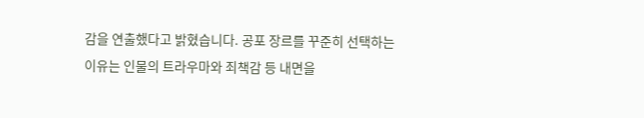감을 연출했다고 밝혔습니다. 공포 장르를 꾸준히 선택하는 이유는 인물의 트라우마와 죄책감 등 내면을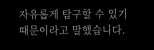자유롭게 탐구할 수 있기 때문이라고 말했습니다.